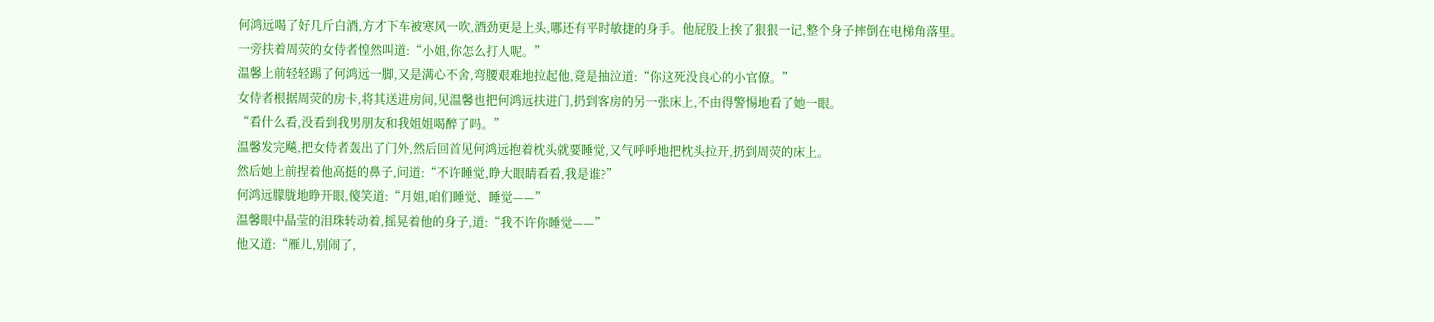何鸿远喝了好几斤白酒,方才下车被寒风一吹,酒劲更是上头,哪还有平时敏捷的身手。他屁股上挨了狠狠一记,整个身子摔倒在电梯角落里。
一旁扶着周荧的女侍者惶然叫道:“小姐,你怎么打人呢。”
温馨上前轻轻踢了何鸿远一脚,又是满心不舍,弯腰艰难地拉起他,竟是抽泣道:“你这死没良心的小官僚。”
女侍者根据周荧的房卡,将其送进房间,见温馨也把何鸿远扶进门,扔到客房的另一张床上,不由得警惕地看了她一眼。
“看什么看,没看到我男朋友和我姐姐喝醉了吗。”
温馨发完飚,把女侍者轰出了门外,然后回首见何鸿远抱着枕头就要睡觉,又气呼呼地把枕头拉开,扔到周荧的床上。
然后她上前捏着他高挺的鼻子,问道:“不许睡觉,睁大眼睛看看,我是谁?”
何鸿远朦胧地睁开眼,傻笑道:“月姐,咱们睡觉、睡觉——”
温馨眼中晶莹的泪珠转动着,摇晃着他的身子,道:“我不许你睡觉——”
他又道:“雁儿,别闹了,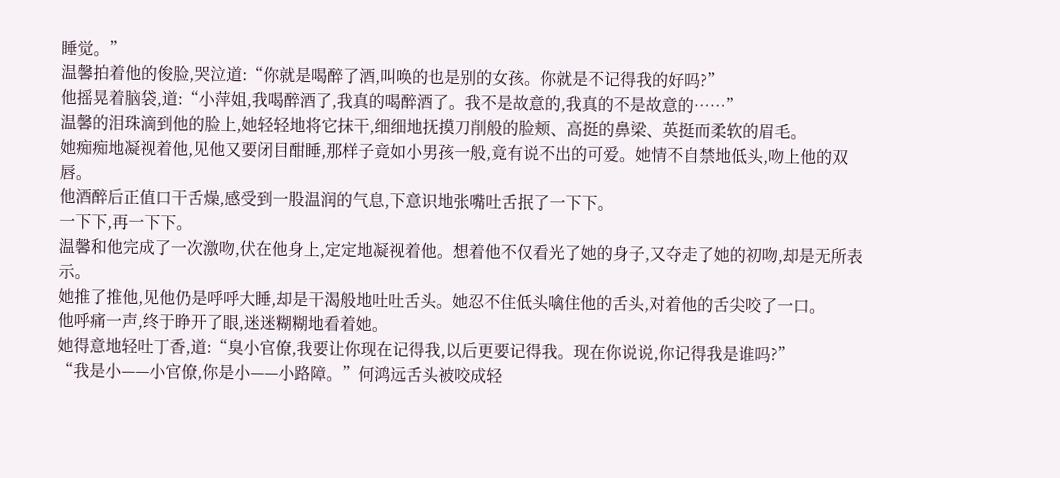睡觉。”
温馨拍着他的俊脸,哭泣道:“你就是喝醉了酒,叫唤的也是别的女孩。你就是不记得我的好吗?”
他摇晃着脑袋,道:“小萍姐,我喝醉酒了,我真的喝醉酒了。我不是故意的,我真的不是故意的……”
温馨的泪珠滴到他的脸上,她轻轻地将它抹干,细细地抚摸刀削般的脸颊、高挺的鼻梁、英挺而柔软的眉毛。
她痴痴地凝视着他,见他又要闭目酣睡,那样子竟如小男孩一般,竟有说不出的可爱。她情不自禁地低头,吻上他的双唇。
他酒醉后正值口干舌燥,感受到一股温润的气息,下意识地张嘴吐舌抿了一下下。
一下下,再一下下。
温馨和他完成了一次激吻,伏在他身上,定定地凝视着他。想着他不仅看光了她的身子,又夺走了她的初吻,却是无所表示。
她推了推他,见他仍是呼呼大睡,却是干渴般地吐吐舌头。她忍不住低头噙住他的舌头,对着他的舌尖咬了一口。
他呼痛一声,终于睁开了眼,迷迷糊糊地看着她。
她得意地轻吐丁香,道:“臭小官僚,我要让你现在记得我,以后更要记得我。现在你说说,你记得我是谁吗?”
“我是小——小官僚,你是小——小路障。”何鸿远舌头被咬成轻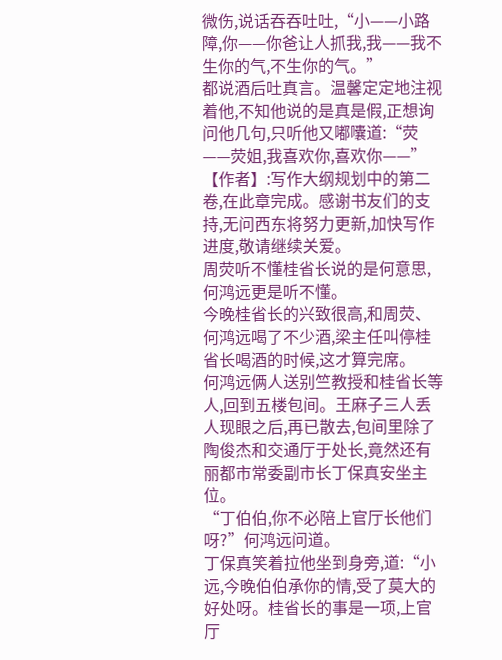微伤,说话吞吞吐吐,“小——小路障,你——你爸让人抓我,我——我不生你的气,不生你的气。”
都说酒后吐真言。温馨定定地注视着他,不知他说的是真是假,正想询问他几句,只听他又嘟囔道:“荧——荧姐,我喜欢你,喜欢你——”
【作者】:写作大纲规划中的第二卷,在此章完成。感谢书友们的支持,无问西东将努力更新,加快写作进度,敬请继续关爱。
周荧听不懂桂省长说的是何意思,何鸿远更是听不懂。
今晚桂省长的兴致很高,和周荧、何鸿远喝了不少酒,梁主任叫停桂省长喝酒的时候,这才算完席。
何鸿远俩人送别竺教授和桂省长等人,回到五楼包间。王麻子三人丢人现眼之后,再已散去,包间里除了陶俊杰和交通厅于处长,竟然还有丽都市常委副市长丁保真安坐主位。
“丁伯伯,你不必陪上官厅长他们呀?”何鸿远问道。
丁保真笑着拉他坐到身旁,道:“小远,今晚伯伯承你的情,受了莫大的好处呀。桂省长的事是一项,上官厅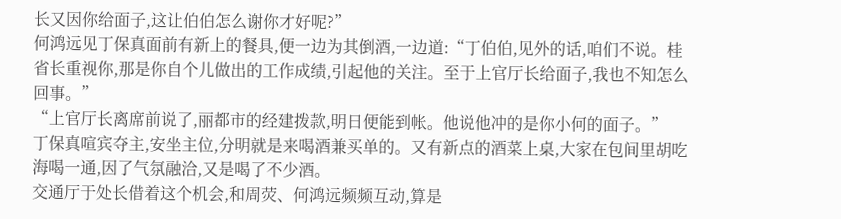长又因你给面子,这让伯伯怎么谢你才好呢?”
何鸿远见丁保真面前有新上的餐具,便一边为其倒酒,一边道:“丁伯伯,见外的话,咱们不说。桂省长重视你,那是你自个儿做出的工作成绩,引起他的关注。至于上官厅长给面子,我也不知怎么回事。”
“上官厅长离席前说了,丽都市的经建拨款,明日便能到帐。他说他冲的是你小何的面子。”
丁保真喧宾夺主,安坐主位,分明就是来喝酒兼买单的。又有新点的酒菜上桌,大家在包间里胡吃海喝一通,因了气氛融洽,又是喝了不少酒。
交通厅于处长借着这个机会,和周荧、何鸿远频频互动,算是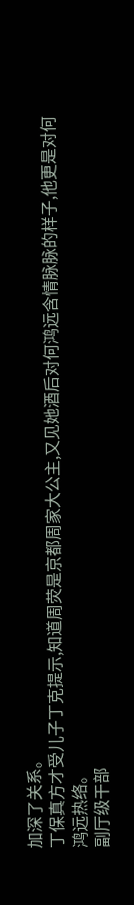加深了关系。
丁保真方才受儿子丁克提示,知道周荧是京都周家大公主,又见她酒后对何鸿远含情脉脉的样子,他更是对何鸿远热络。
副厅级干部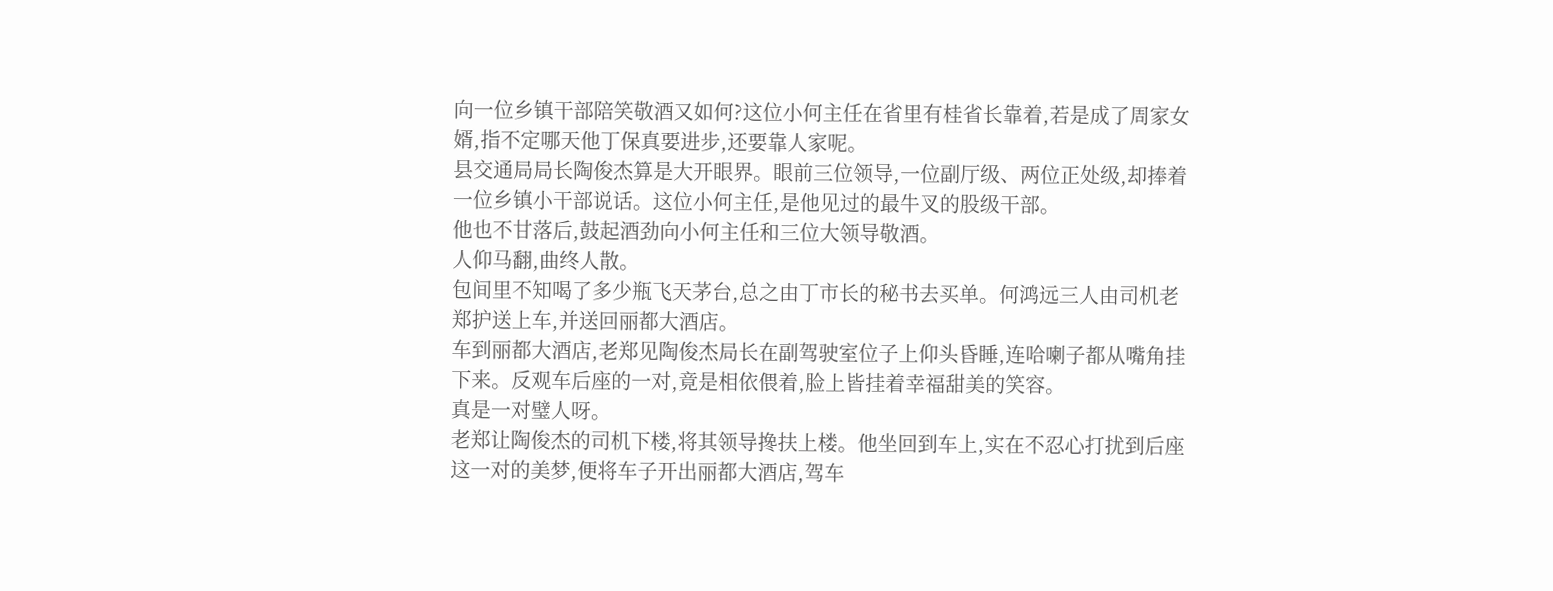向一位乡镇干部陪笑敬酒又如何?这位小何主任在省里有桂省长靠着,若是成了周家女婿,指不定哪天他丁保真要进步,还要靠人家呢。
县交通局局长陶俊杰算是大开眼界。眼前三位领导,一位副厅级、两位正处级,却捧着一位乡镇小干部说话。这位小何主任,是他见过的最牛叉的股级干部。
他也不甘落后,鼓起酒劲向小何主任和三位大领导敬酒。
人仰马翻,曲终人散。
包间里不知喝了多少瓶飞天茅台,总之由丁市长的秘书去买单。何鸿远三人由司机老郑护送上车,并送回丽都大酒店。
车到丽都大酒店,老郑见陶俊杰局长在副驾驶室位子上仰头昏睡,连哈喇子都从嘴角挂下来。反观车后座的一对,竟是相依偎着,脸上皆挂着幸福甜美的笑容。
真是一对璧人呀。
老郑让陶俊杰的司机下楼,将其领导搀扶上楼。他坐回到车上,实在不忍心打扰到后座这一对的美梦,便将车子开出丽都大酒店,驾车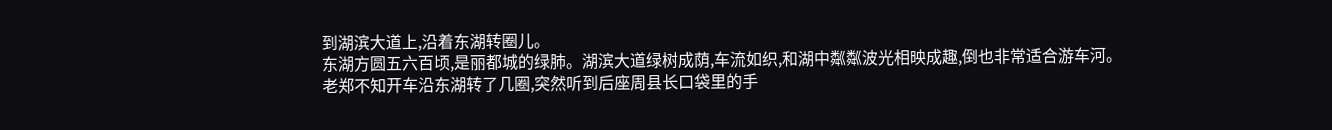到湖滨大道上,沿着东湖转圈儿。
东湖方圆五六百顷,是丽都城的绿肺。湖滨大道绿树成荫,车流如织,和湖中粼粼波光相映成趣,倒也非常适合游车河。
老郑不知开车沿东湖转了几圈,突然听到后座周县长口袋里的手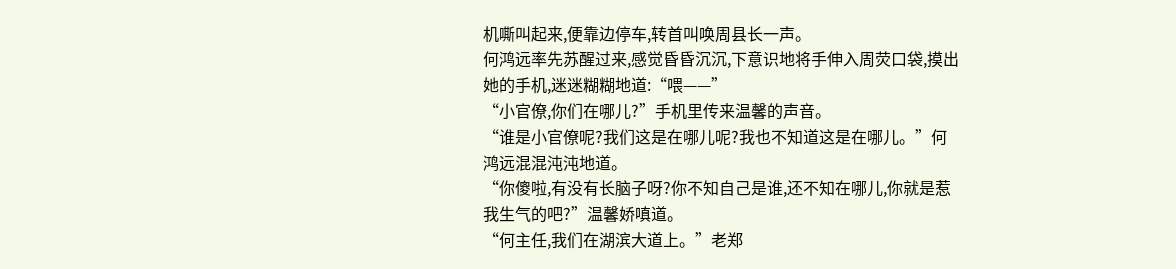机嘶叫起来,便靠边停车,转首叫唤周县长一声。
何鸿远率先苏醒过来,感觉昏昏沉沉,下意识地将手伸入周荧口袋,摸出她的手机,迷迷糊糊地道:“喂——”
“小官僚,你们在哪儿?”手机里传来温馨的声音。
“谁是小官僚呢?我们这是在哪儿呢?我也不知道这是在哪儿。”何鸿远混混沌沌地道。
“你傻啦,有没有长脑子呀?你不知自己是谁,还不知在哪儿,你就是惹我生气的吧?”温馨娇嗔道。
“何主任,我们在湖滨大道上。”老郑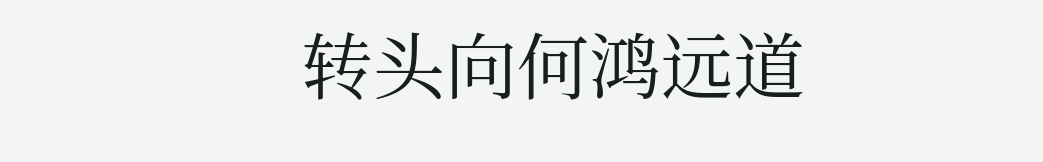转头向何鸿远道